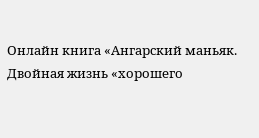Онлайн книга «Ангарский маньяк. Двойная жизнь «хорошего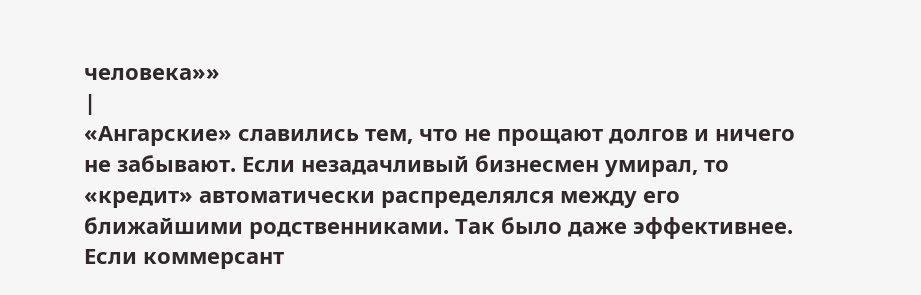человека»»
|
«Ангарские» славились тем, что не прощают долгов и ничего не забывают. Если незадачливый бизнесмен умирал, то «кредит» автоматически распределялся между его ближайшими родственниками. Так было даже эффективнее. Если коммерсант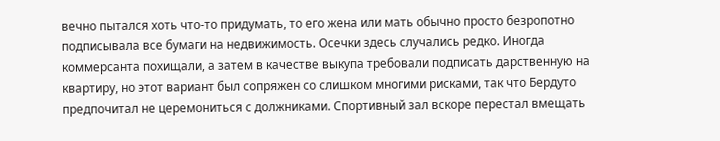вечно пытался хоть что-то придумать, то его жена или мать обычно просто безропотно подписывала все бумаги на недвижимость. Осечки здесь случались редко. Иногда коммерсанта похищали, а затем в качестве выкупа требовали подписать дарственную на квартиру, но этот вариант был сопряжен со слишком многими рисками, так что Бердуто предпочитал не церемониться с должниками. Спортивный зал вскоре перестал вмещать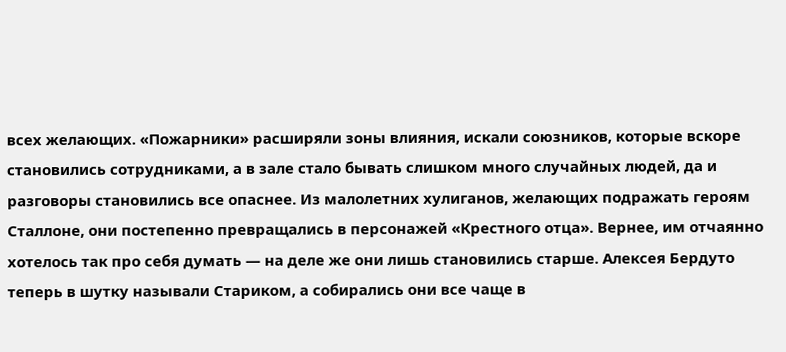всех желающих. «Пожарники» расширяли зоны влияния, искали союзников, которые вскоре становились сотрудниками, а в зале стало бывать слишком много случайных людей, да и разговоры становились все опаснее. Из малолетних хулиганов, желающих подражать героям Сталлоне, они постепенно превращались в персонажей «Крестного отца». Вернее, им отчаянно хотелось так про себя думать — на деле же они лишь становились старше. Алексея Бердуто теперь в шутку называли Стариком, а собирались они все чаще в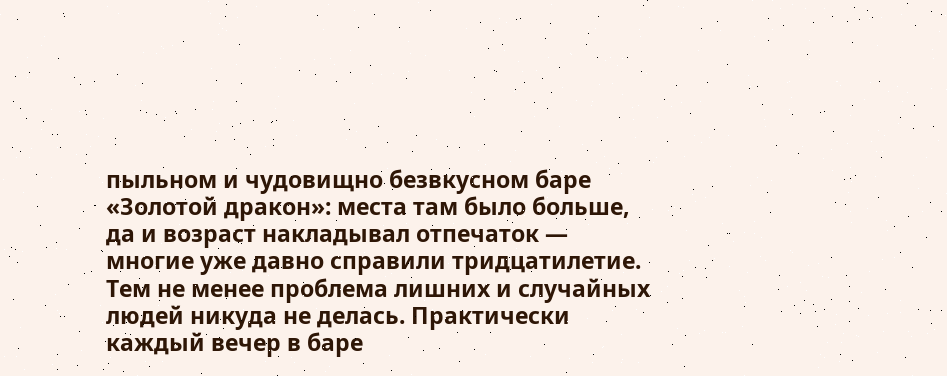пыльном и чудовищно безвкусном баре «Золотой дракон»: места там было больше, да и возраст накладывал отпечаток — многие уже давно справили тридцатилетие. Тем не менее проблема лишних и случайных людей никуда не делась. Практически каждый вечер в баре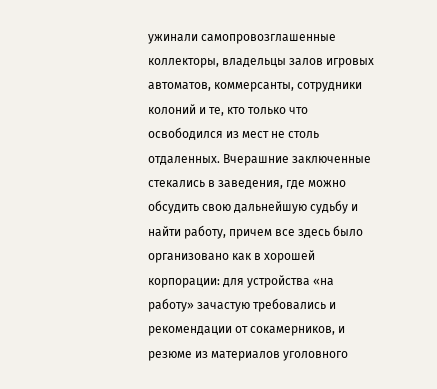ужинали самопровозглашенные коллекторы, владельцы залов игровых автоматов, коммерсанты, сотрудники колоний и те, кто только что освободился из мест не столь отдаленных. Вчерашние заключенные стекались в заведения, где можно обсудить свою дальнейшую судьбу и найти работу, причем все здесь было организовано как в хорошей корпорации: для устройства «на работу» зачастую требовались и рекомендации от сокамерников, и резюме из материалов уголовного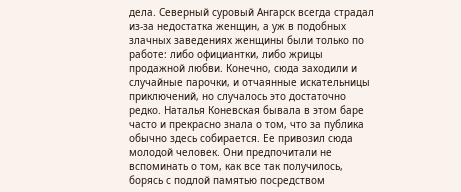дела. Северный суровый Ангарск всегда страдал из-за недостатка женщин, а уж в подобных злачных заведениях женщины были только по работе: либо официантки, либо жрицы продажной любви. Конечно, сюда заходили и случайные парочки, и отчаянные искательницы приключений, но случалось это достаточно редко. Наталья Коневская бывала в этом баре часто и прекрасно знала о том, что за публика обычно здесь собирается. Ее привозил сюда молодой человек. Они предпочитали не вспоминать о том, как все так получилось, борясь с подлой памятью посредством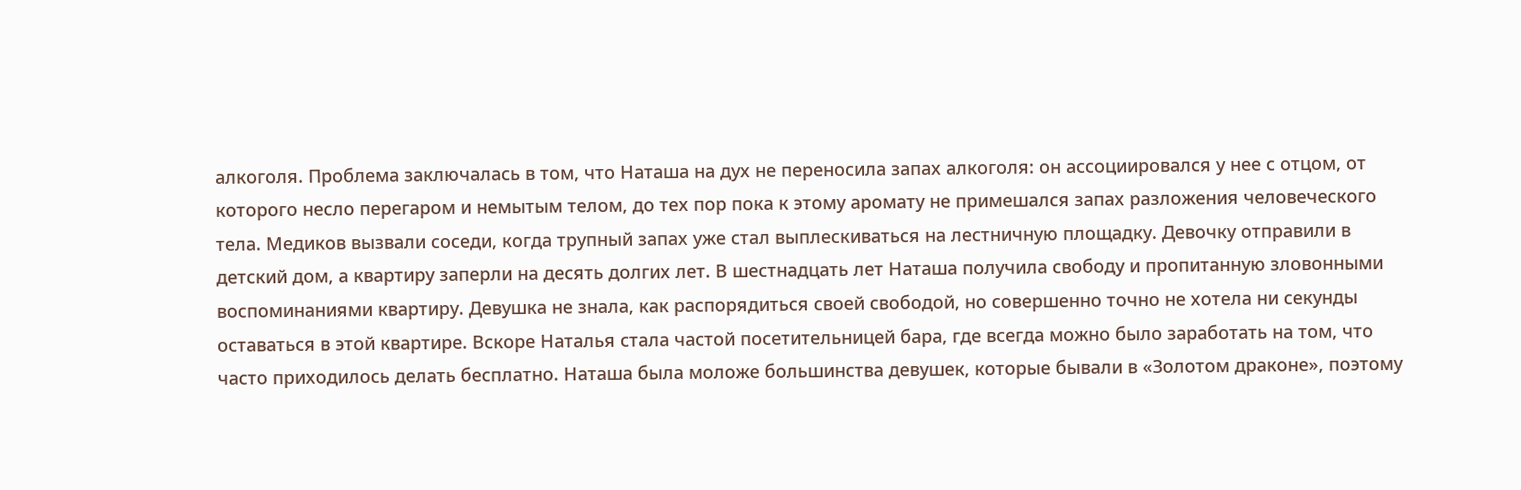алкоголя. Проблема заключалась в том, что Наташа на дух не переносила запах алкоголя: он ассоциировался у нее с отцом, от которого несло перегаром и немытым телом, до тех пор пока к этому аромату не примешался запах разложения человеческого тела. Медиков вызвали соседи, когда трупный запах уже стал выплескиваться на лестничную площадку. Девочку отправили в детский дом, а квартиру заперли на десять долгих лет. В шестнадцать лет Наташа получила свободу и пропитанную зловонными воспоминаниями квартиру. Девушка не знала, как распорядиться своей свободой, но совершенно точно не хотела ни секунды оставаться в этой квартире. Вскоре Наталья стала частой посетительницей бара, где всегда можно было заработать на том, что часто приходилось делать бесплатно. Наташа была моложе большинства девушек, которые бывали в «Золотом драконе», поэтому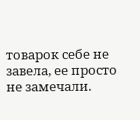товарок себе не завела, ее просто не замечали.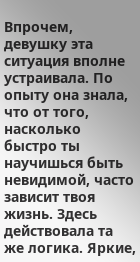Впрочем, девушку эта ситуация вполне устраивала. По опыту она знала, что от того, насколько быстро ты научишься быть невидимой, часто зависит твоя жизнь. Здесь действовала та же логика. Яркие,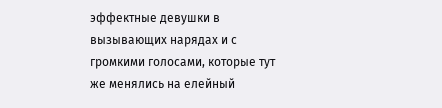эффектные девушки в вызывающих нарядах и с громкими голосами, которые тут же менялись на елейный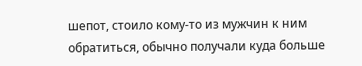шепот, стоило кому-то из мужчин к ним обратиться, обычно получали куда больше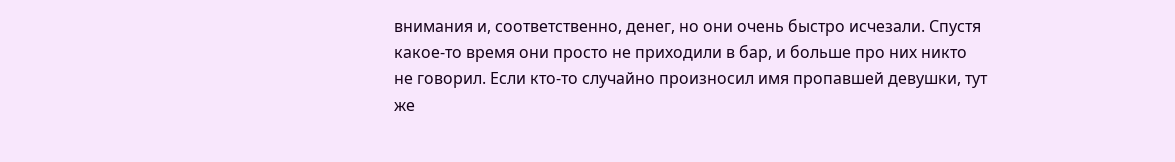внимания и, соответственно, денег, но они очень быстро исчезали. Спустя какое-то время они просто не приходили в бар, и больше про них никто не говорил. Если кто-то случайно произносил имя пропавшей девушки, тут же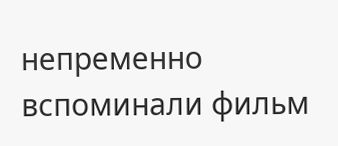непременно вспоминали фильм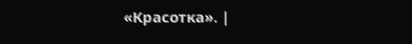«Красотка». |